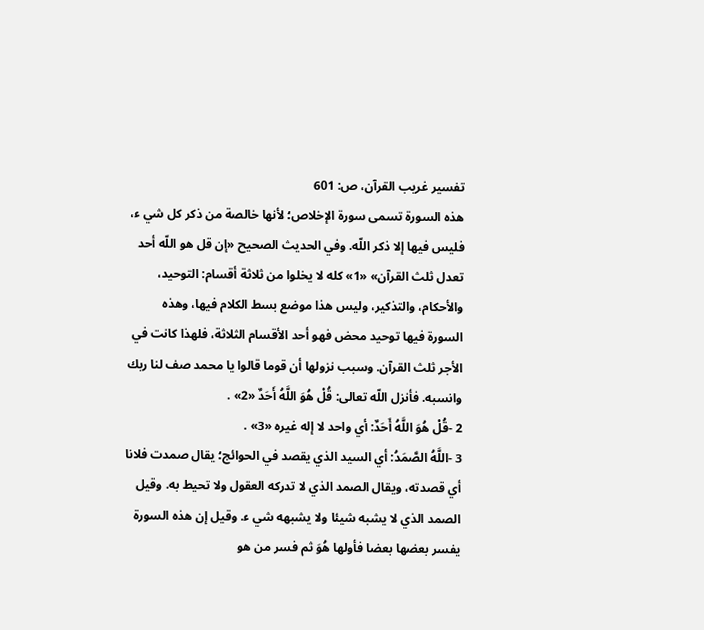تفسير غريب القرآن، ص: 601
هذه السورة تسمى سورة الإخلاص؛ لأنها خالصة من ذكر كل شي ء، فليس فيها إلا ذكر اللّه. وفي الحديث الصحيح «إن قل هو اللّه أحد تعدل ثلث القرآن» «1» كله لا يخلوا من ثلاثة أقسام: التوحيد، والأحكام، والتذكير، وليس هذا موضع بسط الكلام فيها، وهذه السورة فيها توحيد محض فهو أحد الأقسام الثلاثة، فلهذا كانت في الأجر ثلث القرآن. وسبب نزولها أن قوما قالوا يا محمد صف لنا ربك وانسبه. فأنزل اللّه تعالى: قُلْ هُوَ اللَّهُ أَحَدٌ «2» .
2 -قُلْ هُوَ اللَّهُ أَحَدٌ: أي واحد لا إله غيره «3» .
3 -اللَّهُ الصَّمَدُ: أي السيد الذي يقصد في الحوائج؛ يقال صمدت فلانا أي قصدته، ويقال الصمد الذي لا تدركه العقول ولا تحيط به. وقيل الصمد الذي لا يشبه شيئا ولا يشبهه شي ء. وقيل إن هذه السورة يفسر بعضها بعضا فأولها هُوَ ثم فسر من هو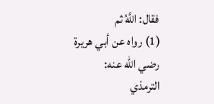فقال: اللَّهُ ثم
(1) رواه عن أبي هريرة رضي اللّه عنه:
الترمذي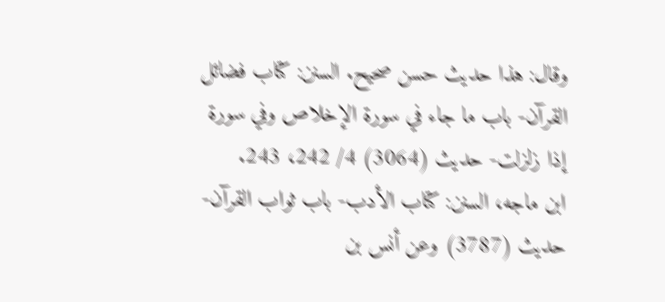وقال: هذا حديث حسن صحيح. السنن: كتاب فضائل القرآن- باب ما جاء في سورة الإخلاص وفي سورة إذا زلزلت- حديث (3064) 4/ 242، 243.
ابن ماجه، السنن: كتاب الأدب- باب ثواب القرآن- حديث (3787) وعن أنس بن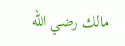مالك رضي اللّه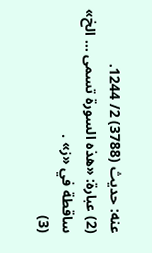عنه: حديث (3788) 2/ 1244.
(2) عبارة: «هذه السورة تسمى ... الخ» ساقطة في «ز» .
(3)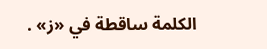الكلمة ساقطة في «ز» .